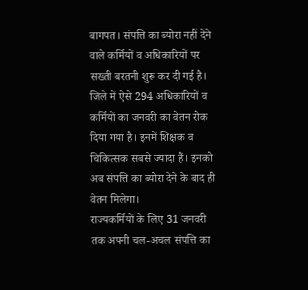बागपत। संपत्ति का ब्योरा नहीं देने वाले कर्मियों व अधिकारियों पर सख्ती बरतनी शुरू कर दी गई है। जिले में ऐसे 294 अधिकारियों व कर्मियों का जनवरी का वेतन रोक दिया गया है। इनमें शिक्षक व चिकित्सक सबसे ज्यादा हैं। इनको अब संपत्ति का ब्योरा देने के बाद ही वेतन मिलेगा।
राज्यकर्मियों के लिए 31 जनवरी तक अपनी चल-अचल संपत्ति का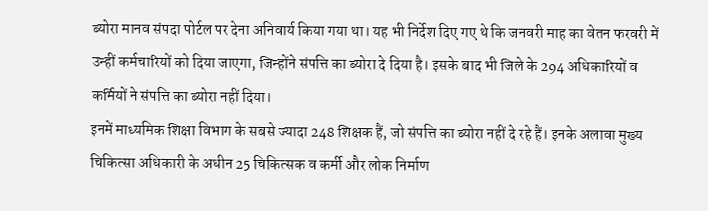ब्योरा मानव संपदा पोर्टल पर देना अनिवार्य किया गया था। यह भी निर्देश दिए गए थे कि जनवरी माह का वेतन फरवरी में उन्हीं कर्मचारियों को दिया जाएगा, जिन्होंने संपत्ति का ब्योरा दे दिया है। इसके बाद भी जिले के 294 अधिकारियों व कर्मियों ने संपत्ति का ब्योरा नहीं दिया।
इनमें माध्यमिक शिक्षा विभाग के सबसे ज्यादा 248 शिक्षक हैं, जो संपत्ति का ब्योरा नहीं दे रहे हैं। इनके अलावा मुख्य चिकित्सा अधिकारी के अधीन 25 चिकित्सक व कर्मी और लोक निर्माण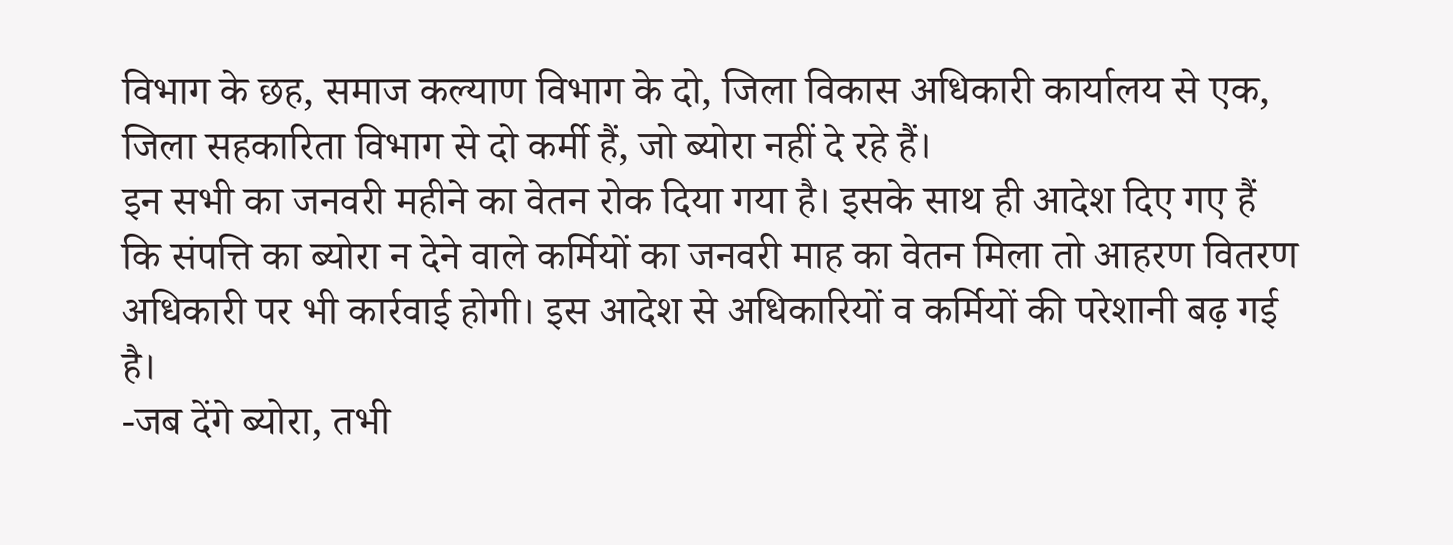विभाग के छह, समाज कल्याण विभाग के दो, जिला विकास अधिकारी कार्यालय से एक, जिला सहकारिता विभाग से दो कर्मी हैं, जो ब्योरा नहीं दे रहे हैं।
इन सभी का जनवरी महीने का वेतन रोक दिया गया है। इसके साथ ही आदेश दिए गए हैं कि संपत्ति का ब्योरा न देने वाले कर्मियों का जनवरी माह का वेतन मिला तो आहरण वितरण अधिकारी पर भी कार्रवाई होगी। इस आदेश से अधिकारियों व कर्मियों की परेशानी बढ़ गई है।
-जब देंगे ब्योरा, तभी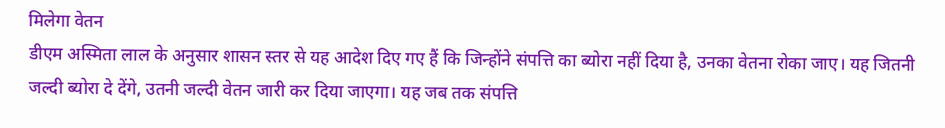मिलेगा वेतन
डीएम अस्मिता लाल के अनुसार शासन स्तर से यह आदेश दिए गए हैं कि जिन्होंने संपत्ति का ब्योरा नहीं दिया है, उनका वेतना रोका जाए। यह जितनी जल्दी ब्योरा दे देंगे, उतनी जल्दी वेतन जारी कर दिया जाएगा। यह जब तक संपत्ति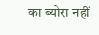का ब्योरा नहीं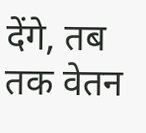देंगे, तब तक वेतन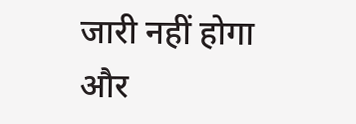जारी नहीं होगा और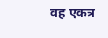वह एकत्र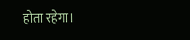होता रहेगा।